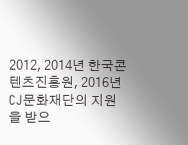2012, 2014년 한국콘텐츠진흥원, 2016년 CJ문화재단의 지원을 받으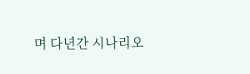며 다년간 시나리오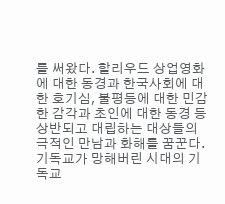를 써왔다. 할리우드 상업영화에 대한 동경과 한국사회에 대한 호기심, 불평등에 대한 민감한 감각과 초인에 대한 동경 등 상반되고 대립하는 대상들의 극적인 만남과 화해를 꿈꾼다. 기독교가 망해버린 시대의 기독교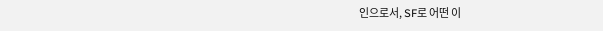인으로서, SF로 어떤 이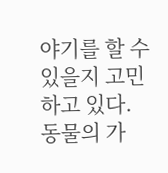야기를 할 수 있을지 고민하고 있다.
동물의 가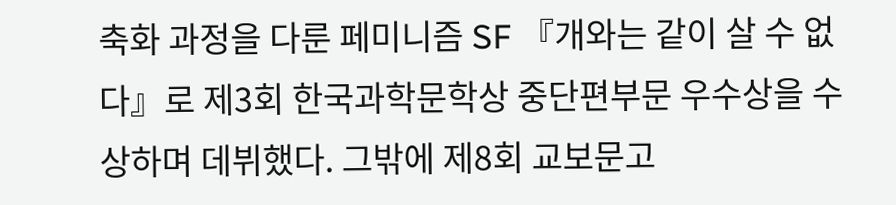축화 과정을 다룬 페미니즘 SF 『개와는 같이 살 수 없다』로 제3회 한국과학문학상 중단편부문 우수상을 수상하며 데뷔했다. 그밖에 제8회 교보문고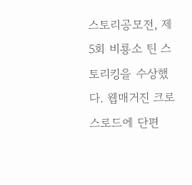스토리공모전, 제5회 비룡소 틴 스토리킹을 수상했다. 웹매거진 크로스로드에 단편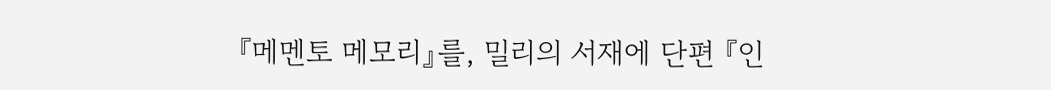『메멘토 메모리』를, 밀리의 서재에 단편 『인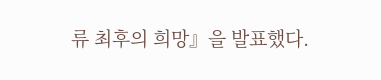류 최후의 희망』을 발표했다.